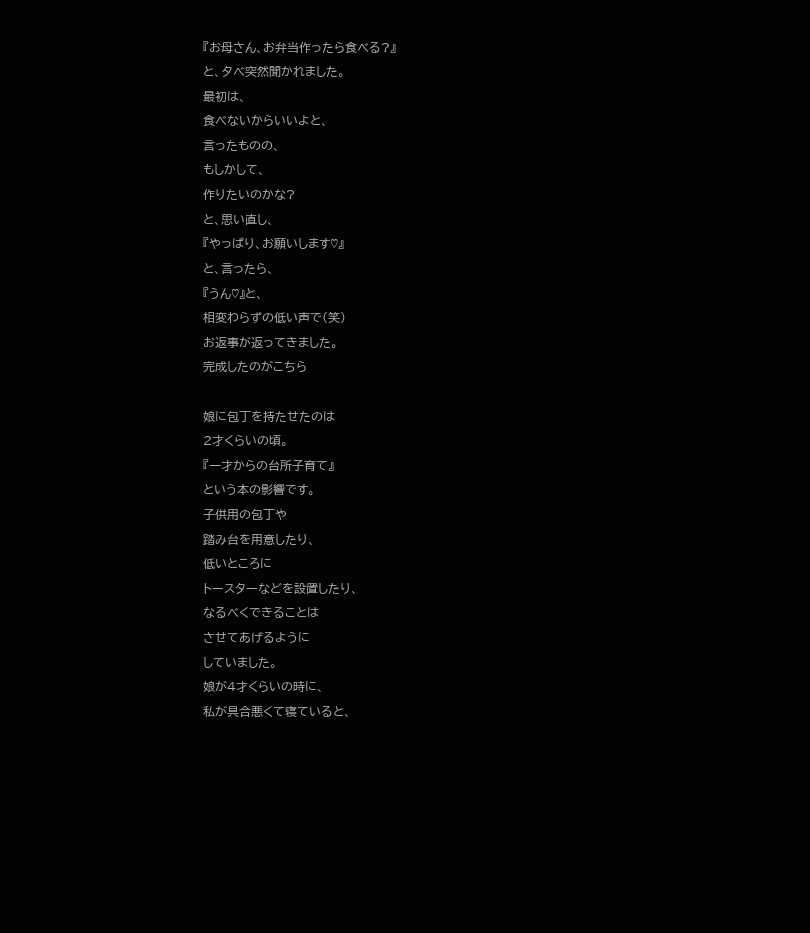『お母さん、お弁当作ったら食べる?』
と、夕べ突然聞かれました。
最初は、
食べないからいいよと、
言ったものの、
もしかして、
作りたいのかな?
と、思い直し、
『やっぱり、お願いします♡』
と、言ったら、
『うん♡』と、
相変わらずの低い声で(笑)
お返事が返ってきました。
完成したのがこちら

娘に包丁を持たせたのは
2才くらいの頃。
『一才からの台所子育て』
という本の影響です。
子供用の包丁や
踏み台を用意したり、
低いところに
トースターなどを設置したり、
なるべくできることは
させてあげるように
していました。
娘が4才くらいの時に、
私が具合悪くて寝ていると、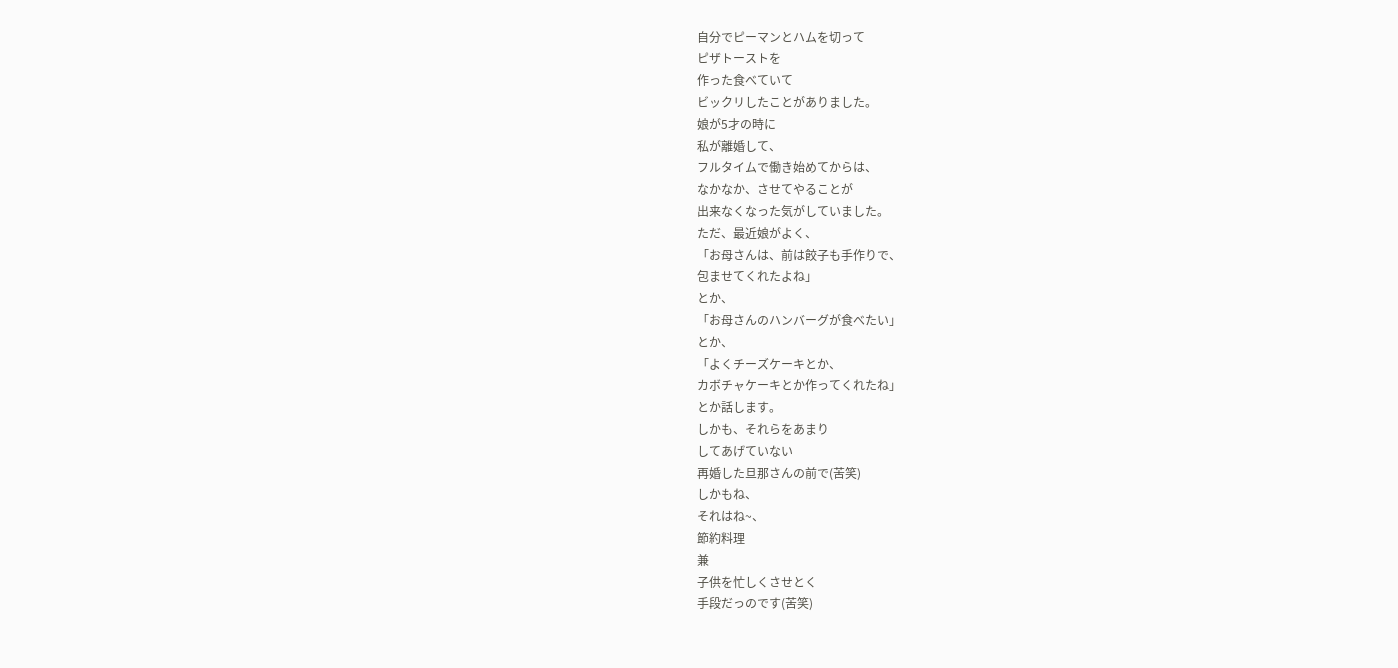自分でピーマンとハムを切って
ピザトーストを
作った食べていて
ビックリしたことがありました。
娘が5才の時に
私が離婚して、
フルタイムで働き始めてからは、
なかなか、させてやることが
出来なくなった気がしていました。
ただ、最近娘がよく、
「お母さんは、前は餃子も手作りで、
包ませてくれたよね」
とか、
「お母さんのハンバーグが食べたい」
とか、
「よくチーズケーキとか、
カボチャケーキとか作ってくれたね」
とか話します。
しかも、それらをあまり
してあげていない
再婚した旦那さんの前で(苦笑)
しかもね、
それはね~、
節約料理
兼
子供を忙しくさせとく
手段だっのです(苦笑)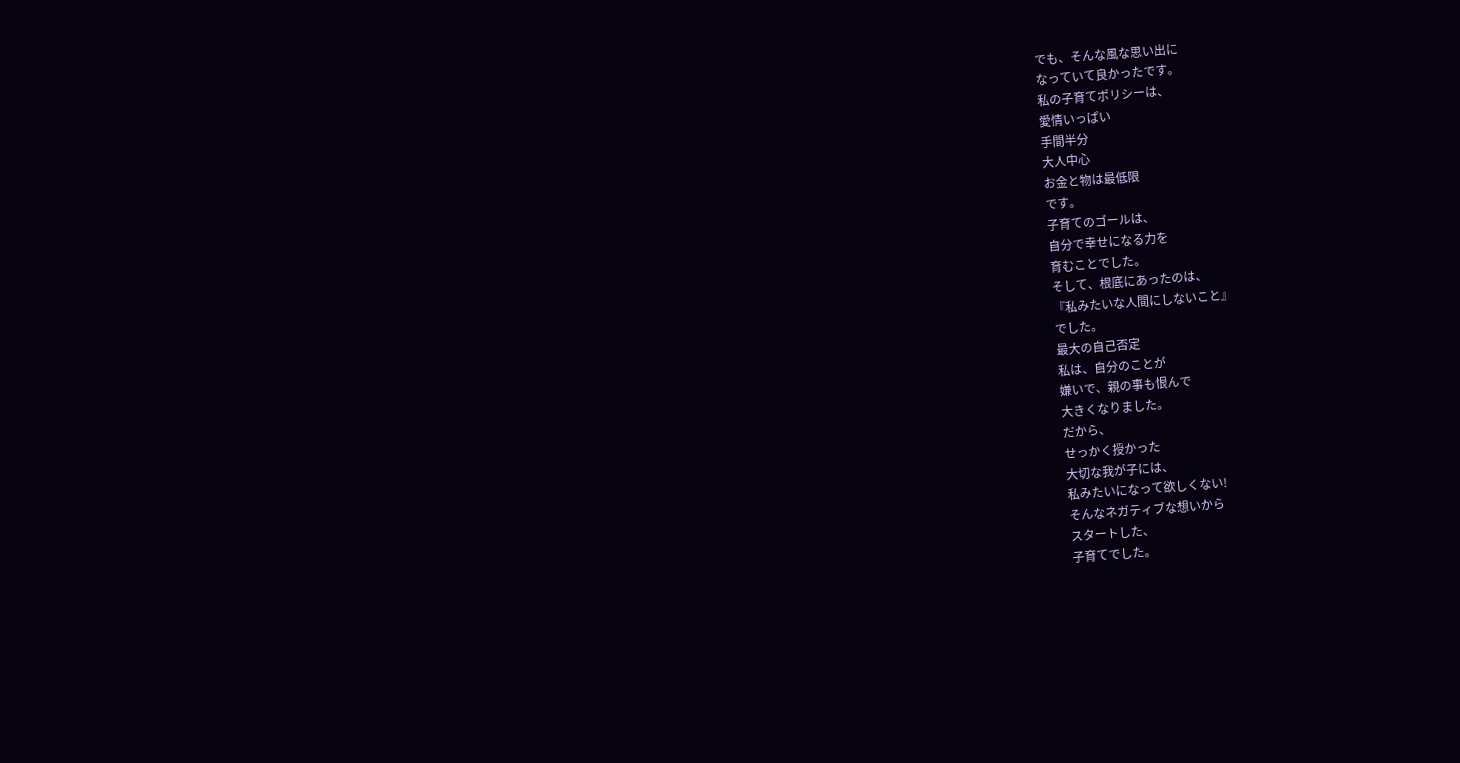でも、そんな風な思い出に
なっていて良かったです。
私の子育てポリシーは、
愛情いっぱい
手間半分
大人中心
お金と物は最低限
です。
子育てのゴールは、
自分で幸せになる力を
育むことでした。
そして、根底にあったのは、
『私みたいな人間にしないこと』
でした。
最大の自己否定
私は、自分のことが
嫌いで、親の事も恨んで
大きくなりました。
だから、
せっかく授かった
大切な我が子には、
私みたいになって欲しくない!
そんなネガティブな想いから
スタートした、
子育てでした。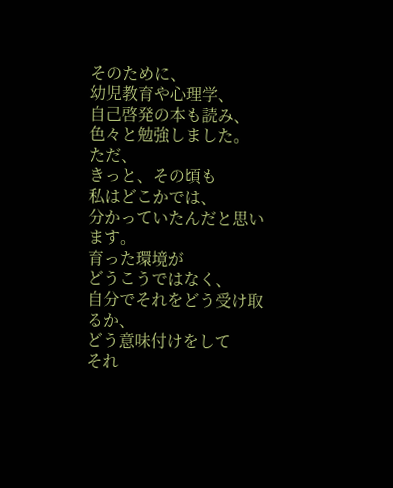そのために、
幼児教育や心理学、
自己啓発の本も読み、
色々と勉強しました。
ただ、
きっと、その頃も
私はどこかでは、
分かっていたんだと思います。
育った環境が
どうこうではなく、
自分でそれをどう受け取るか、
どう意味付けをして
それ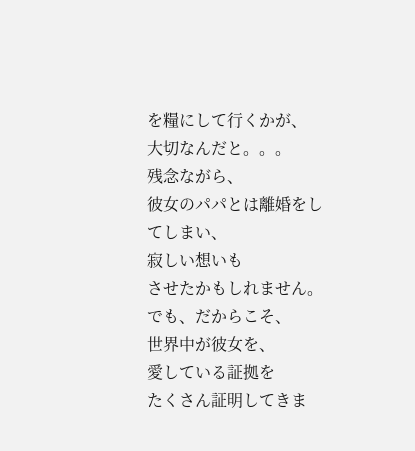を糧にして行くかが、
大切なんだと。。。
残念ながら、
彼女のパパとは離婚をしてしまい、
寂しい想いも
させたかもしれません。
でも、だからこそ、
世界中が彼女を、
愛している証拠を
たくさん証明してきま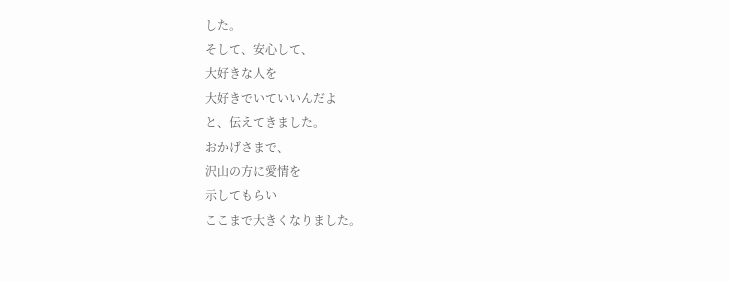した。
そして、安心して、
大好きな人を
大好きでいていいんだよ
と、伝えてきました。
おかげさまで、
沢山の方に愛情を
示してもらい
ここまで大きくなりました。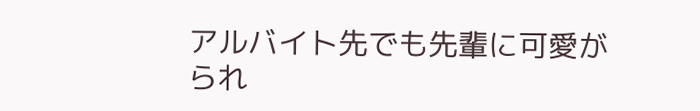アルバイト先でも先輩に可愛がられ